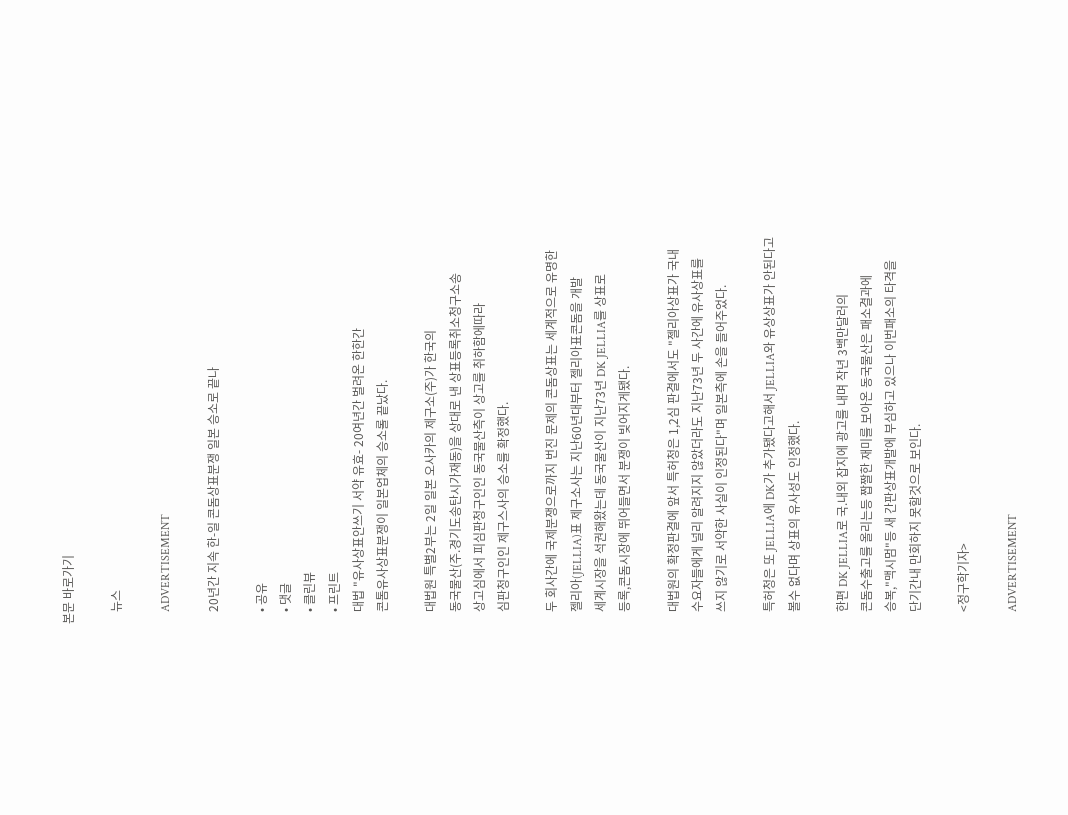본문 바로가기

    뉴스

    ADVERTISEMENT

    20년간 지속 한-일 콘돔상표분쟁 일본 승소로 끝나

    • 공유
    • 댓글
    • 클린뷰
    • 프린트
    대법 "유사상표안쓰기 서약 유효- 20여년간 벌려온 한한간
    콘톰유사상표분쟁이 일본업체의 승소롤 끝났다.

    대법원 특별2부는 2일 일본 오사카의 제구소(주)가 한국의
    동국물산(주.경기도송탄시가재동)을 상대로 낸 상표등록취소청구소송
    상고심에서 피심판청구인인 동국물산측이 상고를 취하함에따라
    심판청구인인 제구스사의 승소를 확정했다.

    두 회사간에 국제분쟁으로까지 번진 문제의 콘돔상표는 세계적으로 유명한
    젤리아(JELLIA)표 제구소사는 지난60년대부터 젤리아표콘돔을 개발
    세계시장을 석권해왔는데 동국물산이 지난73년 DK JELLIA를 상표로
    등록,콘돔시장에 뛰어들면서 분쟁이 빚어지게됐다.

    대법원의 확정판결에 앞서 특허청은 1,2심 판결에서도 "젤리아상표가 국내
    수요자들에게 널리 알려지지 않았더라도 지난73년 두 사간에 유사상표를
    쓰지 않기로 서약한 사실이 인정된다"며 일본측에 손을 들어주었다.

    특허청은 또 JELLIA에 DK가 추가됐다고해서 JELLIA와 유상상표가 안된다고
    볼수 없다며 상표의 유사성도 인정했다.

    한편 DK JELLIA로 국.내외 잡지에 광고를 내며 작년 3백만달러의
    콘돔수출고를 올리는등 짭짤한 재미를 보아온 동국물산은 패소결과에
    승복,"맥시멈"등 새 간판상표개발에 부심하고 있으나 이번패소의 타격을
    단기간내 만회하지 못할것으로 보인다.

    <정구학기자>

    ADVERTISEMENT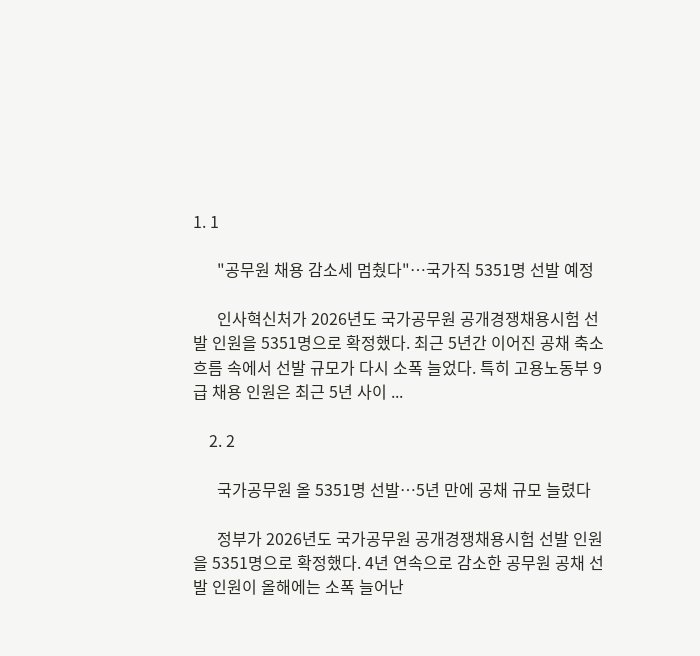1. 1

      "공무원 채용 감소세 멈췄다"…국가직 5351명 선발 예정

      인사혁신처가 2026년도 국가공무원 공개경쟁채용시험 선발 인원을 5351명으로 확정했다. 최근 5년간 이어진 공채 축소 흐름 속에서 선발 규모가 다시 소폭 늘었다. 특히 고용노동부 9급 채용 인원은 최근 5년 사이 ...

    2. 2

      국가공무원 올 5351명 선발…5년 만에 공채 규모 늘렸다

      정부가 2026년도 국가공무원 공개경쟁채용시험 선발 인원을 5351명으로 확정했다. 4년 연속으로 감소한 공무원 공채 선발 인원이 올해에는 소폭 늘어난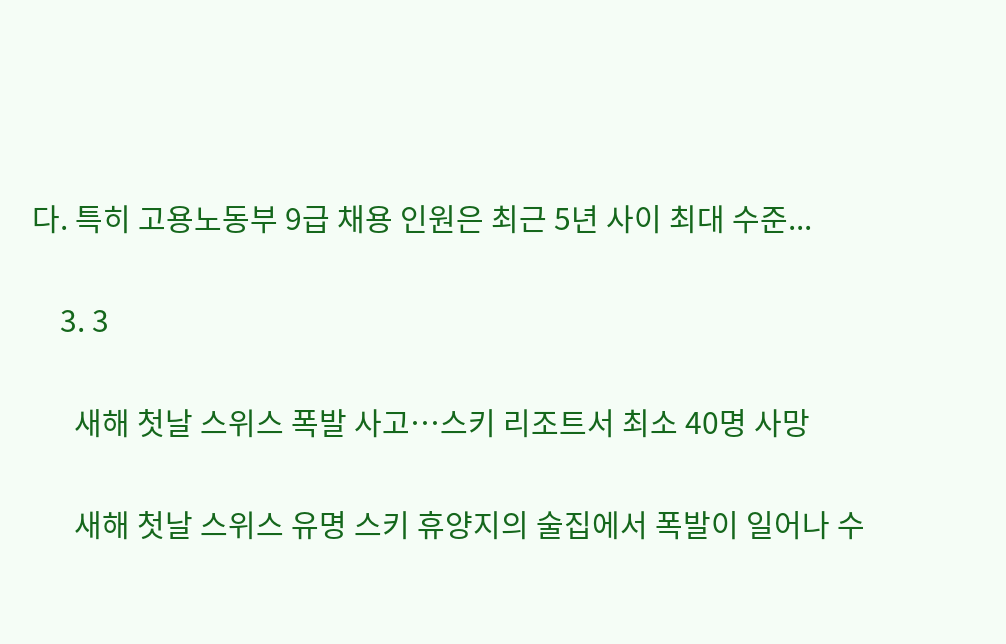다. 특히 고용노동부 9급 채용 인원은 최근 5년 사이 최대 수준...

    3. 3

      새해 첫날 스위스 폭발 사고…스키 리조트서 최소 40명 사망

      새해 첫날 스위스 유명 스키 휴양지의 술집에서 폭발이 일어나 수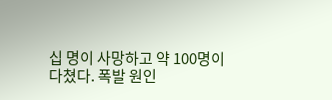십 명이 사망하고 약 100명이 다쳤다. 폭발 원인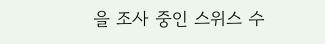을 조사 중인 스위스 수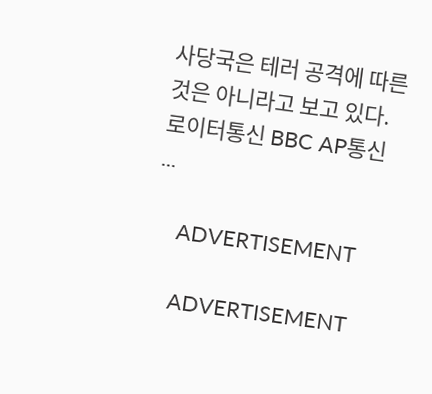사당국은 테러 공격에 따른 것은 아니라고 보고 있다.로이터통신 BBC AP통신 ...

    ADVERTISEMENT

    ADVERTISEMENT